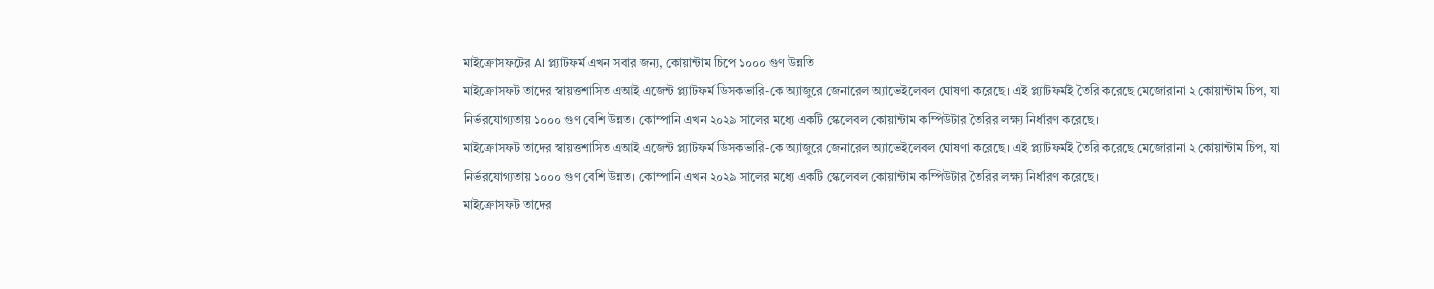মাইক্রোসফটের AI প্ল্যাটফর্ম এখন সবার জন্য, কোয়ান্টাম চিপে ১০০০ গুণ উন্নতি
মাইক্রোসফট তাদের স্বায়ত্তশাসিত এআই এজেন্ট প্ল্যাটফর্ম ডিসকভারি-কে অ্যাজুরে জেনারেল অ্যাভেইলেবল ঘোষণা করেছে। এই প্ল্যাটফর্মই তৈরি করেছে মেজোরানা ২ কোয়ান্টাম চিপ, যা নির্ভরযোগ্যতায় ১০০০ গুণ বেশি উন্নত। কোম্পানি এখন ২০২৯ সালের মধ্যে একটি স্কেলেবল কোয়ান্টাম কম্পিউটার তৈরির লক্ষ্য নির্ধারণ করেছে।
মাইক্রোসফট তাদের স্বায়ত্তশাসিত এআই এজেন্ট প্ল্যাটফর্ম ডিসকভারি-কে অ্যাজুরে জেনারেল অ্যাভেইলেবল ঘোষণা করেছে। এই প্ল্যাটফর্মই তৈরি করেছে মেজোরানা ২ কোয়ান্টাম চিপ, যা নির্ভরযোগ্যতায় ১০০০ গুণ বেশি উন্নত। কোম্পানি এখন ২০২৯ সালের মধ্যে একটি স্কেলেবল কোয়ান্টাম কম্পিউটার তৈরির লক্ষ্য নির্ধারণ করেছে।
মাইক্রোসফট তাদের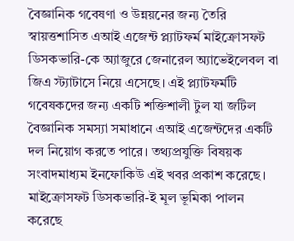বৈজ্ঞানিক গবেষণা ও উন্নয়নের জন্য তৈরি স্বায়ত্তশাসিত এআই এজেন্ট প্ল্যাটফর্ম মাইক্রোসফট ডিসকভারি-কে অ্যাজুরে জেনারেল অ্যাভেইলেবল বা জিএ স্ট্যাটাসে নিয়ে এসেছে। এই প্ল্যাটফর্মটি গবেষকদের জন্য একটি শক্তিশালী টুল যা জটিল বৈজ্ঞানিক সমস্যা সমাধানে এআই এজেন্টদের একটি দল নিয়োগ করতে পারে। তথ্যপ্রযুক্তি বিষয়ক সংবাদমাধ্যম ইনফোকিউ এই খবর প্রকাশ করেছে।
মাইক্রোসফট ডিসকভারি-ই মূল ভূমিকা পালন করেছে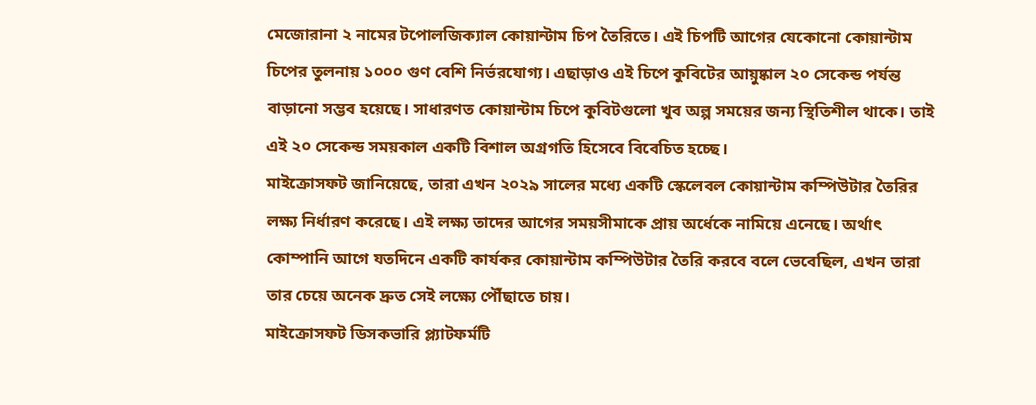মেজোরানা ২ নামের টপোলজিক্যাল কোয়ান্টাম চিপ তৈরিতে। এই চিপটি আগের যেকোনো কোয়ান্টাম চিপের তুলনায় ১০০০ গুণ বেশি নির্ভরযোগ্য। এছাড়াও এই চিপে কুবিটের আয়ুষ্কাল ২০ সেকেন্ড পর্যন্ত বাড়ানো সম্ভব হয়েছে। সাধারণত কোয়ান্টাম চিপে কুবিটগুলো খুব অল্প সময়ের জন্য স্থিতিশীল থাকে। তাই এই ২০ সেকেন্ড সময়কাল একটি বিশাল অগ্রগতি হিসেবে বিবেচিত হচ্ছে।
মাইক্রোসফট জানিয়েছে, তারা এখন ২০২৯ সালের মধ্যে একটি স্কেলেবল কোয়ান্টাম কম্পিউটার তৈরির লক্ষ্য নির্ধারণ করেছে। এই লক্ষ্য তাদের আগের সময়সীমাকে প্রায় অর্ধেকে নামিয়ে এনেছে। অর্থাৎ কোম্পানি আগে যতদিনে একটি কার্যকর কোয়ান্টাম কম্পিউটার তৈরি করবে বলে ভেবেছিল, এখন তারা তার চেয়ে অনেক দ্রুত সেই লক্ষ্যে পৌঁছাতে চায়।
মাইক্রোসফট ডিসকভারি প্ল্যাটফর্মটি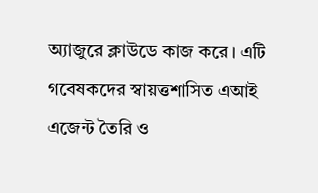অ্যাজুরে ক্লাউডে কাজ করে। এটি গবেষকদের স্বায়ত্তশাসিত এআই এজেন্ট তৈরি ও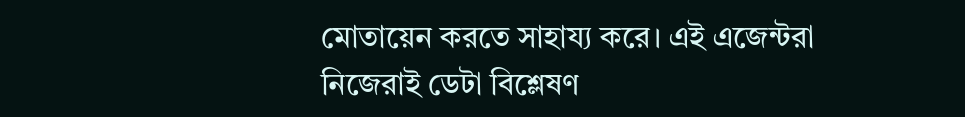মোতায়েন করতে সাহায্য করে। এই এজেন্টরা নিজেরাই ডেটা বিশ্লেষণ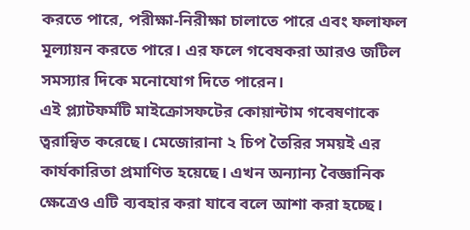করতে পারে, পরীক্ষা-নিরীক্ষা চালাতে পারে এবং ফলাফল মূল্যায়ন করতে পারে। এর ফলে গবেষকরা আরও জটিল সমস্যার দিকে মনোযোগ দিতে পারেন।
এই প্ল্যাটফর্মটি মাইক্রোসফটের কোয়ান্টাম গবেষণাকে ত্বরান্বিত করেছে। মেজোরানা ২ চিপ তৈরির সময়ই এর কার্যকারিতা প্রমাণিত হয়েছে। এখন অন্যান্য বৈজ্ঞানিক ক্ষেত্রেও এটি ব্যবহার করা যাবে বলে আশা করা হচ্ছে।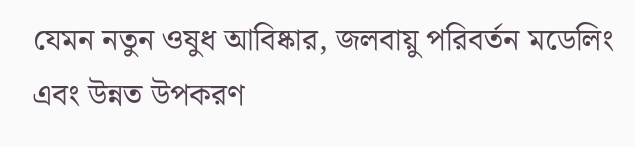যেমন নতুন ওষুধ আবিষ্কার, জলবায়ু পরিবর্তন মডেলিং এবং উন্নত উপকরণ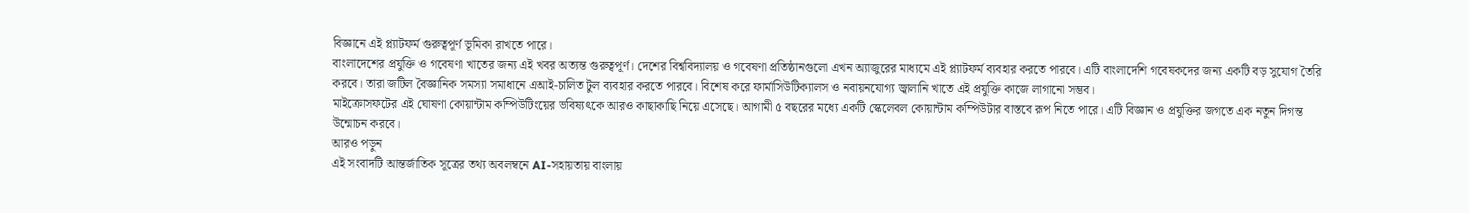বিজ্ঞানে এই প্ল্যাটফর্ম গুরুত্বপূর্ণ ভূমিকা রাখতে পারে।
বাংলাদেশের প্রযুক্তি ও গবেষণা খাতের জন্য এই খবর অত্যন্ত গুরুত্বপূর্ণ। দেশের বিশ্ববিদ্যালয় ও গবেষণা প্রতিষ্ঠানগুলো এখন অ্যাজুরের মাধ্যমে এই প্ল্যাটফর্ম ব্যবহার করতে পারবে। এটি বাংলাদেশি গবেষকদের জন্য একটি বড় সুযোগ তৈরি করবে। তারা জটিল বৈজ্ঞানিক সমস্যা সমাধানে এআই-চালিত টুল ব্যবহার করতে পারবে। বিশেষ করে ফার্মাসিউটিক্যালস ও নবায়নযোগ্য জ্বালানি খাতে এই প্রযুক্তি কাজে লাগানো সম্ভব।
মাইক্রোসফটের এই ঘোষণা কোয়ান্টাম কম্পিউটিংয়ের ভবিষ্যৎকে আরও কাছাকাছি নিয়ে এসেছে। আগামী ৫ বছরের মধ্যে একটি স্কেলেবল কোয়ান্টাম কম্পিউটার বাস্তবে রূপ নিতে পারে। এটি বিজ্ঞান ও প্রযুক্তির জগতে এক নতুন দিগন্ত উন্মোচন করবে।
আরও পড়ুন
এই সংবাদটি আন্তর্জাতিক সূত্রের তথ্য অবলম্বনে AI-সহায়তায় বাংলায়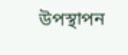উপস্থাপন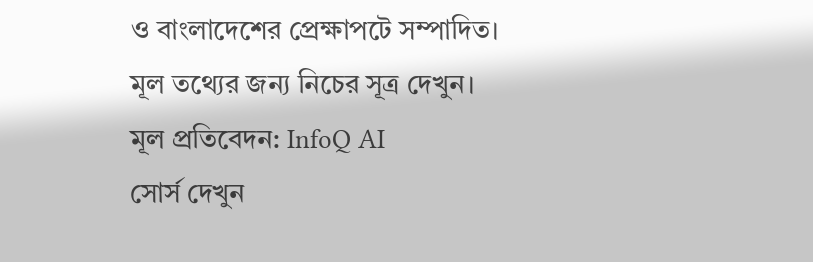ও বাংলাদেশের প্রেক্ষাপটে সম্পাদিত। মূল তথ্যের জন্য নিচের সূত্র দেখুন।
মূল প্রতিবেদন: InfoQ AI
সোর্স দেখুন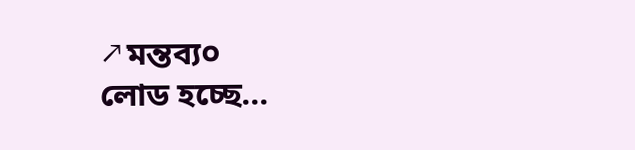↗মন্তব্য০
লোড হচ্ছে...